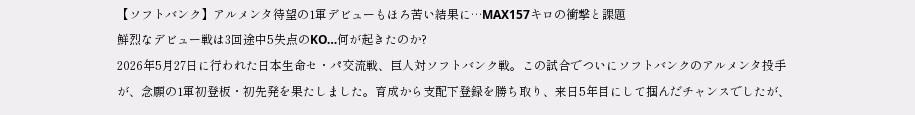【ソフトバンク】アルメンタ待望の1軍デビューもほろ苦い結果に…MAX157キロの衝撃と課題
鮮烈なデビュー戦は3回途中5失点のKO…何が起きたのか?
2026年5月27日に行われた日本生命セ・パ交流戦、巨人対ソフトバンク戦。この試合でついにソフトバンクのアルメンタ投手が、念願の1軍初登板・初先発を果たしました。育成から支配下登録を勝ち取り、来日5年目にして掴んだチャンスでしたが、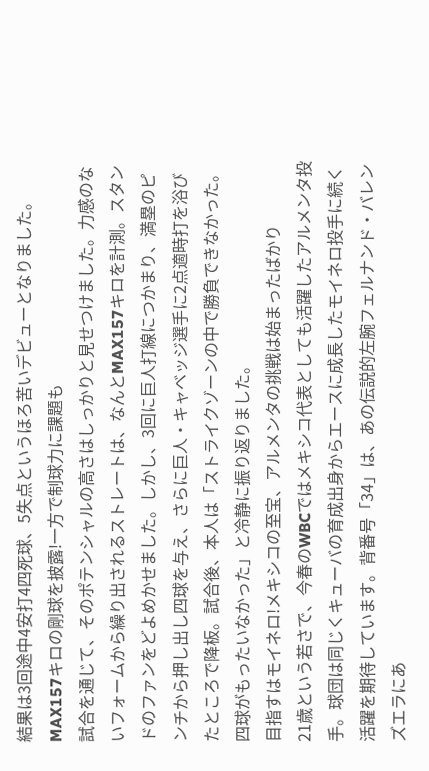結果は3回途中4安打4四死球、5失点というほろ苦いデビューとなりました。
MAX157キロの剛球を披露!一方で制球力に課題も
試合を通じて、そのポテンシャルの高さはしっかりと見せつけました。力感のないフォームから繰り出されるストレートは、なんとMAX157キロを計測。スタンドのファンをどよめかせました。しかし、3回に巨人打線につかまり、満塁のピンチから押し出し四球を与え、さらに巨人・キャベッジ選手に2点適時打を浴びたところで降板。試合後、本人は「ストライクゾーンの中で勝負できなかった。四球がもったいなかった」と冷静に振り返りました。
目指すはモイネロ!メキシコの至宝、アルメンタの挑戦は始まったばかり
21歳という若さで、今春のWBCではメキシコ代表としても活躍したアルメンタ投手。球団は同じくキューバの育成出身からエースに成長したモイネロ投手に続く活躍を期待しています。背番号「34」は、あの伝説的左腕フェルナンド・バレンズエラにあ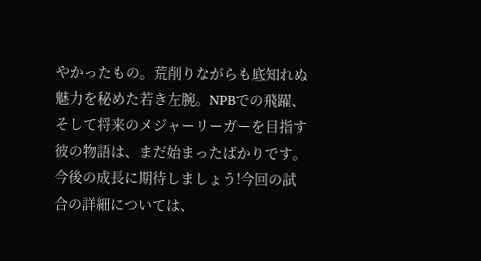やかったもの。荒削りながらも底知れぬ魅力を秘めた若き左腕。NPBでの飛躍、そして将来のメジャーリーガーを目指す彼の物語は、まだ始まったばかりです。今後の成長に期待しましょう!今回の試合の詳細については、